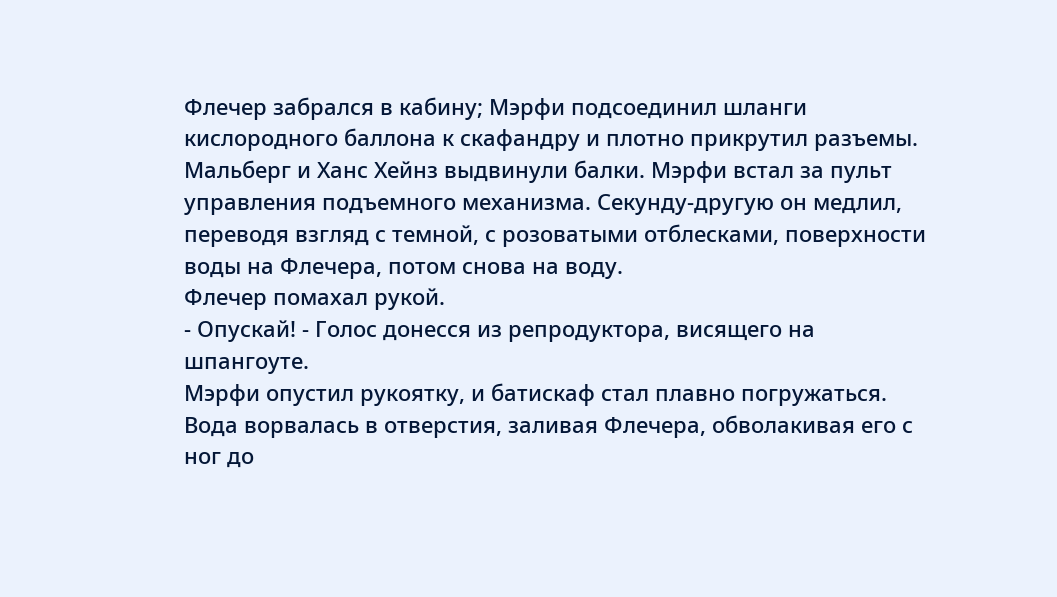Флечер забрался в кабину; Мэрфи подсоединил шланги кислородного баллона к скафандру и плотно прикрутил разъемы. Мальберг и Ханс Хейнз выдвинули балки. Мэрфи встал за пульт управления подъемного механизма. Секунду-другую он медлил, переводя взгляд с темной, с розоватыми отблесками, поверхности воды на Флечера, потом снова на воду.
Флечер помахал рукой.
- Опускай! - Голос донесся из репродуктора, висящего на шпангоуте.
Мэрфи опустил рукоятку, и батискаф стал плавно погружаться. Вода ворвалась в отверстия, заливая Флечера, обволакивая его с ног до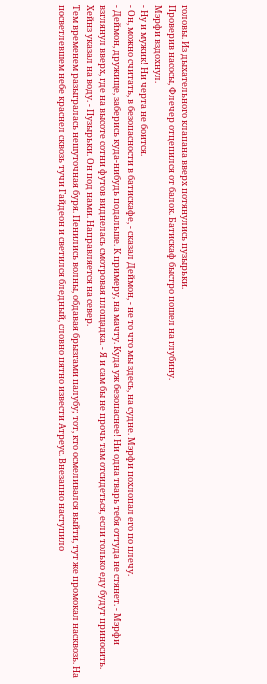головы. Из дыхательного клапана вверх потянулись пузырьки.
Проверив насосы, Флечер отцепился от балок. Батискаф быстро пошел на глубину.
Мэрфи вздохнул.
- Ну и мужик! Ни черта не боится.
- Он, можно считать, в безопасности в батискафе, - сказал Деймон, - не то что мы здесь, на судне. Мэрфи похлопал его по плечу.
- Деймон, дружище, заберись куда-нибудь подальше. К примеру, на мачту. Куда уж безопаснее! Ни одна тварь тебя оттуда не стянет. - Мэрфи взглянул вверх, где на высоте сотни футов виднелась смотровая площадка. - Я и сам бы не прочь там отсидеться, если только еду будут приносить.
Хейнз указал на воду. - Пузырьки. Он под нами. Направляется на север.
Тем временем разыгралась нешуточная буря. Пенились волны, обдавая брызгами палубу; тот, кто осмеливался выйти, тут же промокал насквозь. На посветлевшем небе краснел сквозь тучи Гайдеон и светился бледный, словно пятно извести Атреус. Внезапно наступило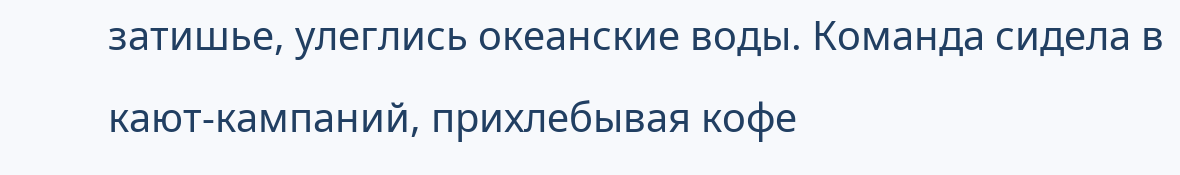затишье, улеглись океанские воды. Команда сидела в кают-кампаний, прихлебывая кофе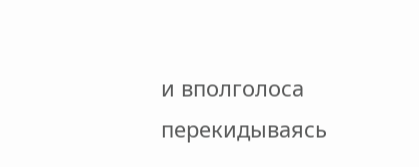и вполголоса перекидываясь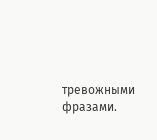тревожными фразами.